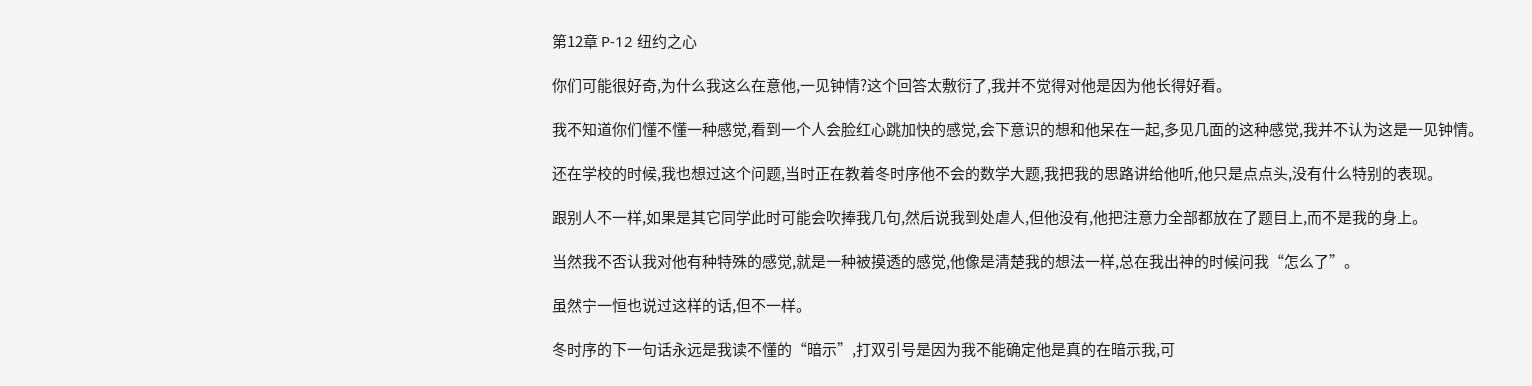第12章 P-12 纽约之心

你们可能很好奇,为什么我这么在意他,一见钟情?这个回答太敷衍了,我并不觉得对他是因为他长得好看。

我不知道你们懂不懂一种感觉,看到一个人会脸红心跳加快的感觉,会下意识的想和他呆在一起,多见几面的这种感觉,我并不认为这是一见钟情。

还在学校的时候,我也想过这个问题,当时正在教着冬时序他不会的数学大题,我把我的思路讲给他听,他只是点点头,没有什么特别的表现。

跟别人不一样,如果是其它同学此时可能会吹捧我几句,然后说我到处虐人,但他没有,他把注意力全部都放在了题目上,而不是我的身上。

当然我不否认我对他有种特殊的感觉,就是一种被摸透的感觉,他像是清楚我的想法一样,总在我出神的时候问我“怎么了”。

虽然宁一恒也说过这样的话,但不一样。

冬时序的下一句话永远是我读不懂的“暗示”,打双引号是因为我不能确定他是真的在暗示我,可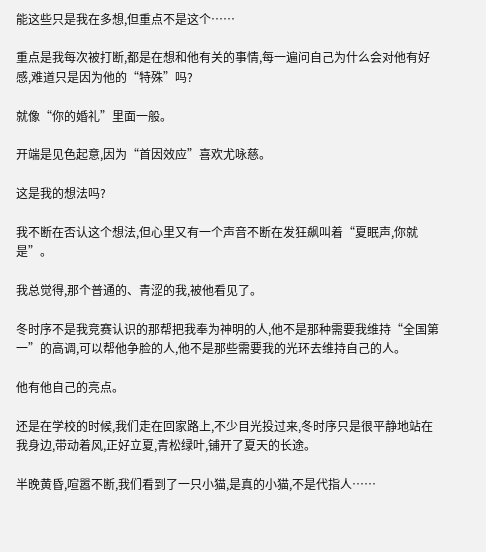能这些只是我在多想,但重点不是这个……

重点是我每次被打断,都是在想和他有关的事情,每一遍问自己为什么会对他有好感,难道只是因为他的“特殊”吗?

就像“你的婚礼”里面一般。

开端是见色起意,因为“首因效应”喜欢尤咏慈。

这是我的想法吗?

我不断在否认这个想法,但心里又有一个声音不断在发狂飙叫着“夏眠声,你就是”。

我总觉得,那个普通的、青涩的我,被他看见了。

冬时序不是我竞赛认识的那帮把我奉为神明的人,他不是那种需要我维持“全国第一”的高调,可以帮他争脸的人,他不是那些需要我的光环去维持自己的人。

他有他自己的亮点。

还是在学校的时候,我们走在回家路上,不少目光投过来,冬时序只是很平静地站在我身边,带动着风,正好立夏,青松绿叶,铺开了夏天的长途。

半晚黄昏,喧嚣不断,我们看到了一只小猫,是真的小猫,不是代指人……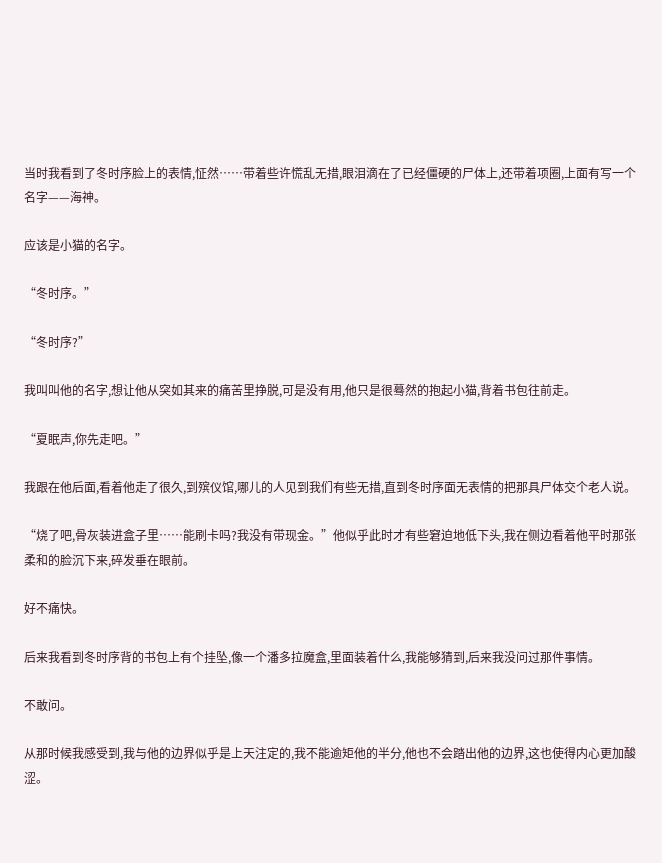当时我看到了冬时序脸上的表情,怔然……带着些许慌乱无措,眼泪滴在了已经僵硬的尸体上,还带着项圈,上面有写一个名字——海神。

应该是小猫的名字。

“冬时序。”

“冬时序?”

我叫叫他的名字,想让他从突如其来的痛苦里挣脱,可是没有用,他只是很蓦然的抱起小猫,背着书包往前走。

“夏眠声,你先走吧。”

我跟在他后面,看着他走了很久,到殡仪馆,哪儿的人见到我们有些无措,直到冬时序面无表情的把那具尸体交个老人说。

“烧了吧,骨灰装进盒子里……能刷卡吗?我没有带现金。”他似乎此时才有些窘迫地低下头,我在侧边看着他平时那张柔和的脸沉下来,碎发垂在眼前。

好不痛快。

后来我看到冬时序背的书包上有个挂坠,像一个潘多拉魔盒,里面装着什么,我能够猜到,后来我没问过那件事情。

不敢问。

从那时候我感受到,我与他的边界似乎是上天注定的,我不能逾矩他的半分,他也不会踏出他的边界,这也使得内心更加酸涩。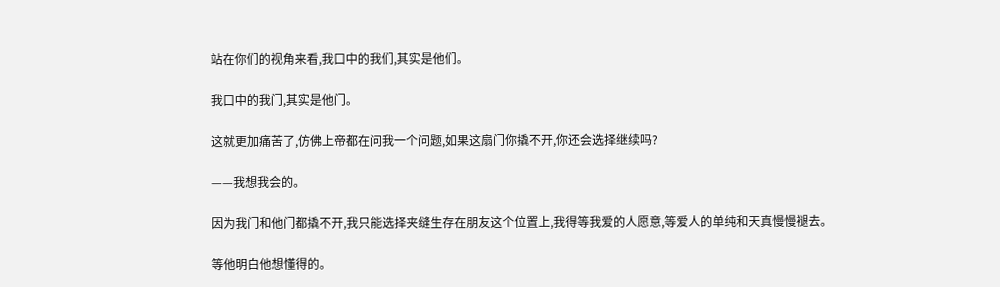站在你们的视角来看,我口中的我们,其实是他们。

我口中的我门,其实是他门。

这就更加痛苦了,仿佛上帝都在问我一个问题,如果这扇门你撬不开,你还会选择继续吗?

——我想我会的。

因为我门和他门都撬不开,我只能选择夹缝生存在朋友这个位置上,我得等我爱的人愿意,等爱人的单纯和天真慢慢褪去。

等他明白他想懂得的。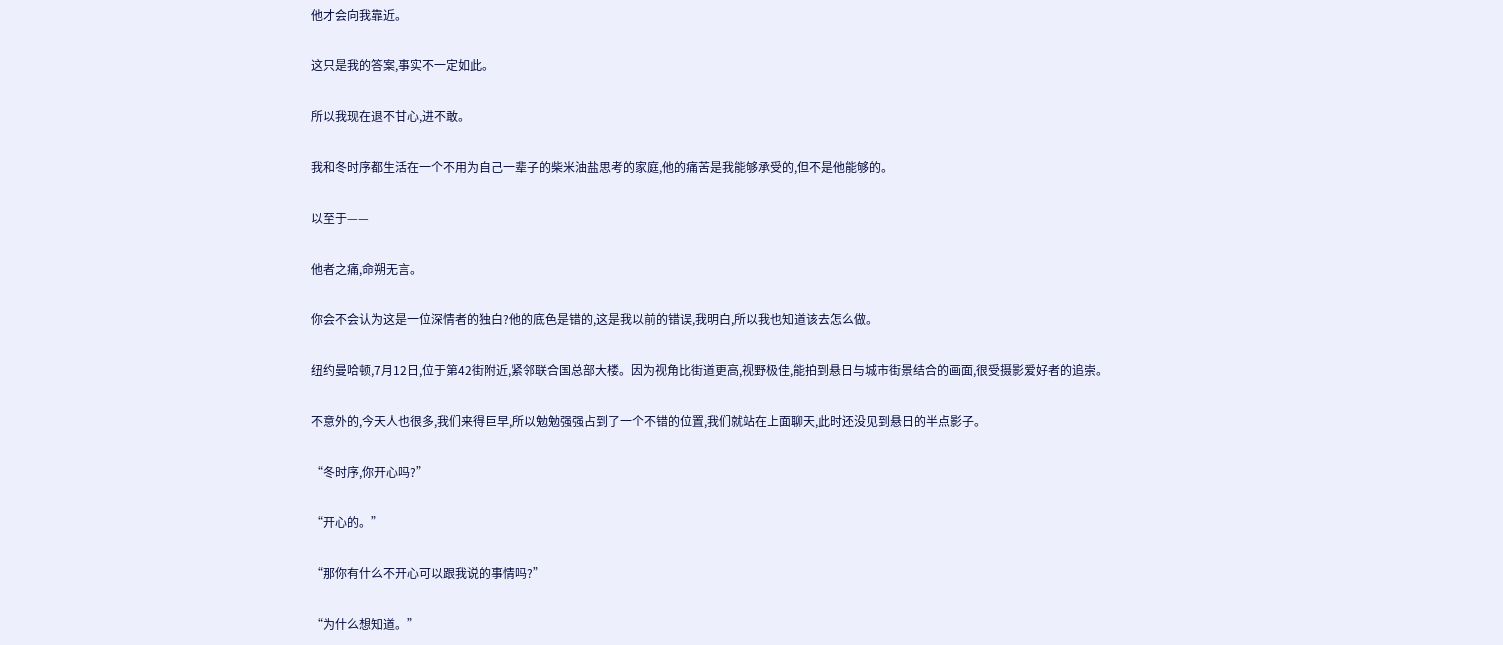他才会向我靠近。

这只是我的答案,事实不一定如此。

所以我现在退不甘心,进不敢。

我和冬时序都生活在一个不用为自己一辈子的柴米油盐思考的家庭,他的痛苦是我能够承受的,但不是他能够的。

以至于——

他者之痛,命朔无言。

你会不会认为这是一位深情者的独白?他的底色是错的,这是我以前的错误,我明白,所以我也知道该去怎么做。

纽约曼哈顿,7月12日,位于第42街附近,紧邻联合国总部大楼。因为视角比街道更高,视野极佳,能拍到悬日与城市街景结合的画面,很受摄影爱好者的追崇。

不意外的,今天人也很多,我们来得巨早,所以勉勉强强占到了一个不错的位置,我们就站在上面聊天,此时还没见到悬日的半点影子。

“冬时序,你开心吗?”

“开心的。”

“那你有什么不开心可以跟我说的事情吗?”

“为什么想知道。”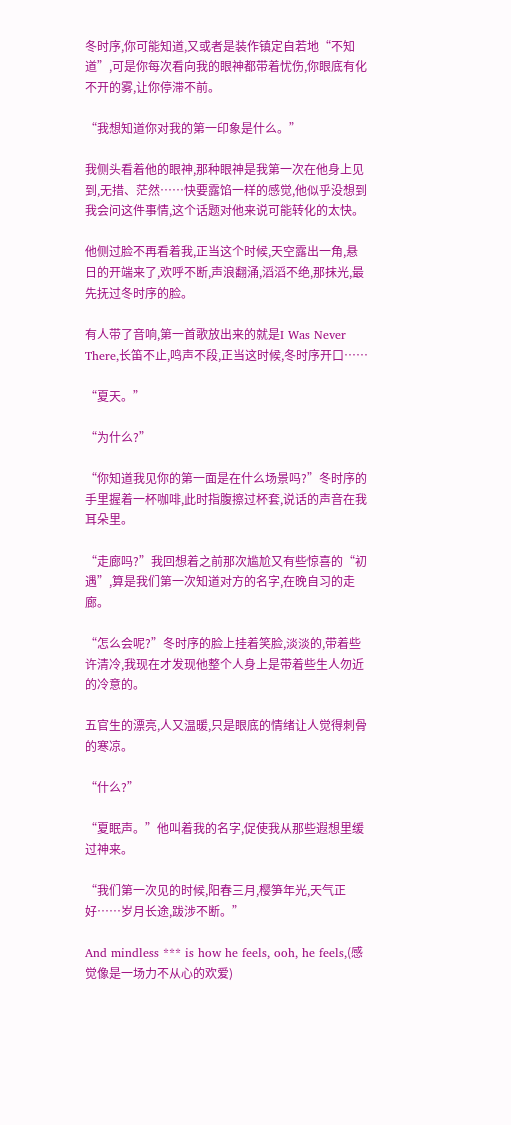冬时序,你可能知道,又或者是装作镇定自若地“不知道”,可是你每次看向我的眼神都带着忧伤,你眼底有化不开的雾,让你停滞不前。

“我想知道你对我的第一印象是什么。”

我侧头看着他的眼神,那种眼神是我第一次在他身上见到,无措、茫然……快要露馅一样的感觉,他似乎没想到我会问这件事情,这个话题对他来说可能转化的太快。

他侧过脸不再看着我,正当这个时候,天空露出一角,悬日的开端来了,欢呼不断,声浪翻涌,滔滔不绝,那抹光,最先抚过冬时序的脸。

有人带了音响,第一首歌放出来的就是I Was Never There,长笛不止,鸣声不段,正当这时候,冬时序开口……

“夏天。”

“为什么?”

“你知道我见你的第一面是在什么场景吗?”冬时序的手里握着一杯咖啡,此时指腹擦过杯套,说话的声音在我耳朵里。

“走廊吗?”我回想着之前那次尴尬又有些惊喜的“初遇”,算是我们第一次知道对方的名字,在晚自习的走廊。

“怎么会呢?”冬时序的脸上挂着笑脸,淡淡的,带着些许清冷,我现在才发现他整个人身上是带着些生人勿近的冷意的。

五官生的漂亮,人又温暖,只是眼底的情绪让人觉得刺骨的寒凉。

“什么?”

“夏眠声。”他叫着我的名字,促使我从那些遐想里缓过神来。

“我们第一次见的时候,阳春三月,樱笋年光,天气正好……岁月长途,跋涉不断。”

And mindless *** is how he feels, ooh, he feels,(感觉像是一场力不从心的欢爱)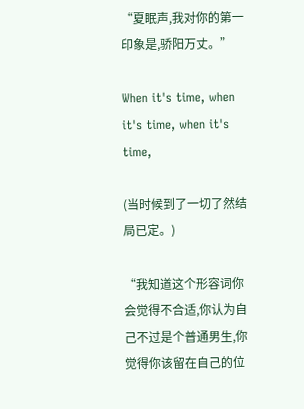“夏眠声,我对你的第一印象是,骄阳万丈。”

When it's time, when it's time, when it's time,

(当时候到了一切了然结局已定。)

“我知道这个形容词你会觉得不合适,你认为自己不过是个普通男生,你觉得你该留在自己的位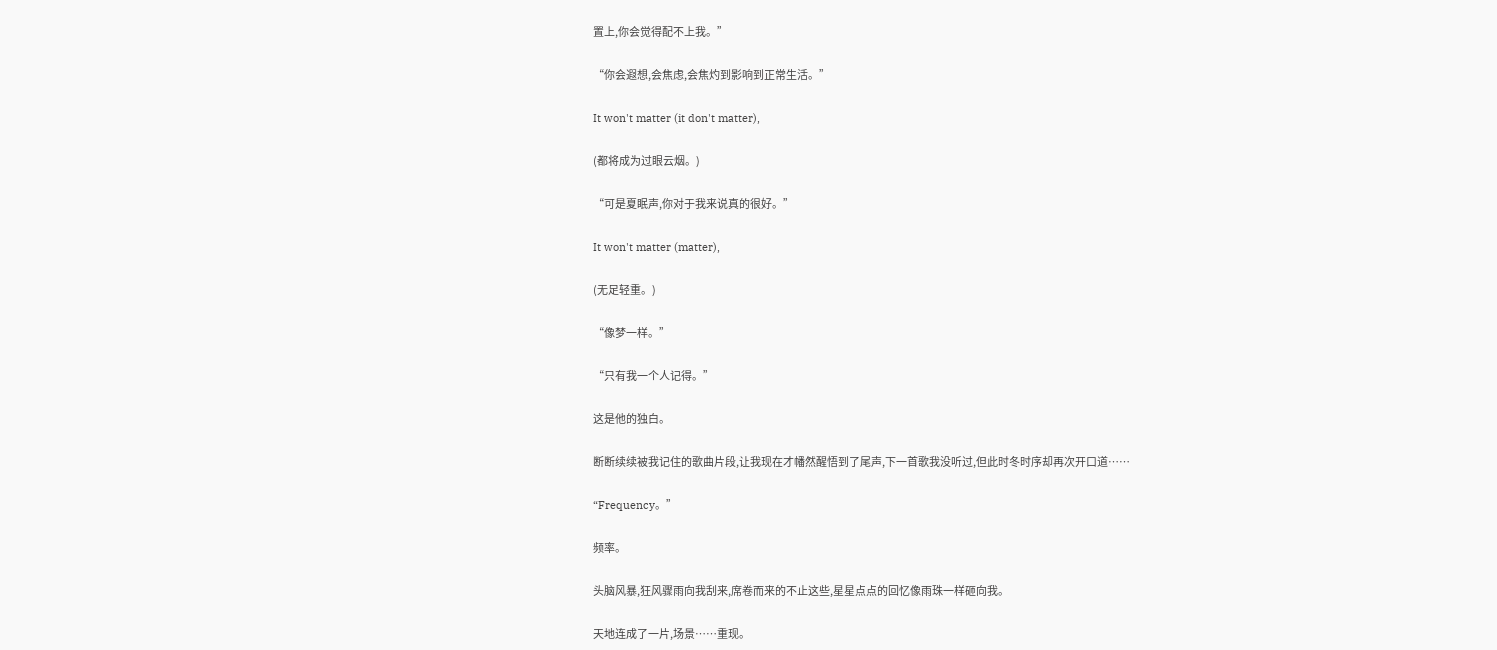置上,你会觉得配不上我。”

“你会遐想,会焦虑,会焦灼到影响到正常生活。”

It won't matter (it don't matter),

(都将成为过眼云烟。)

“可是夏眠声,你对于我来说真的很好。”

It won't matter (matter),

(无足轻重。)

“像梦一样。”

“只有我一个人记得。”

这是他的独白。

断断续续被我记住的歌曲片段,让我现在才幡然醒悟到了尾声,下一首歌我没听过,但此时冬时序却再次开口道……

“Frequency。”

频率。

头脑风暴,狂风骤雨向我刮来,席卷而来的不止这些,星星点点的回忆像雨珠一样砸向我。

天地连成了一片,场景……重现。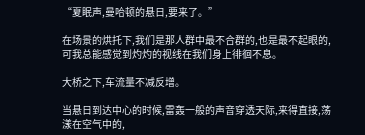“夏眠声,曼哈顿的悬日,要来了。”

在场景的烘托下,我们是那人群中最不合群的,也是最不起眼的,可我总能感觉到灼灼的视线在我们身上徘徊不息。

大桥之下,车流量不减反增。

当悬日到达中心的时候,雷轰一般的声音穿透天际,来得直接,荡漾在空气中的,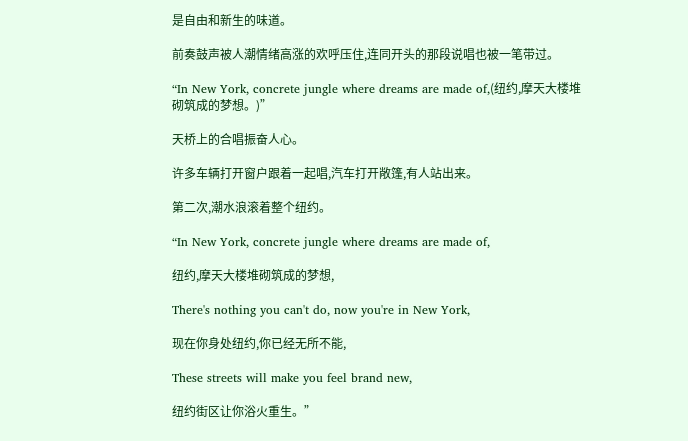是自由和新生的味道。

前奏鼓声被人潮情绪高涨的欢呼压住,连同开头的那段说唱也被一笔带过。

“In New York, concrete jungle where dreams are made of,(纽约,摩天大楼堆砌筑成的梦想。)”

天桥上的合唱振奋人心。

许多车辆打开窗户跟着一起唱,汽车打开敞篷,有人站出来。

第二次,潮水浪滚着整个纽约。

“In New York, concrete jungle where dreams are made of,

纽约,摩天大楼堆砌筑成的梦想,

There's nothing you can't do, now you're in New York,

现在你身处纽约,你已经无所不能,

These streets will make you feel brand new,

纽约街区让你浴火重生。”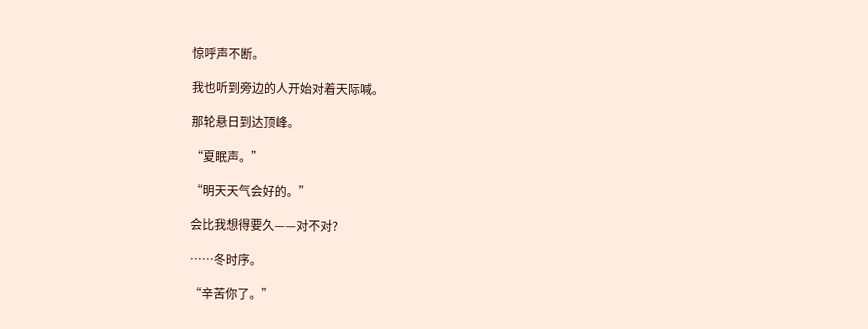惊呼声不断。

我也听到旁边的人开始对着天际喊。

那轮悬日到达顶峰。

“夏眠声。”

“明天天气会好的。”

会比我想得要久——对不对?

……冬时序。

“辛苦你了。”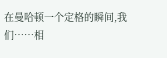在曼哈顿一个定格的瞬间,我们……相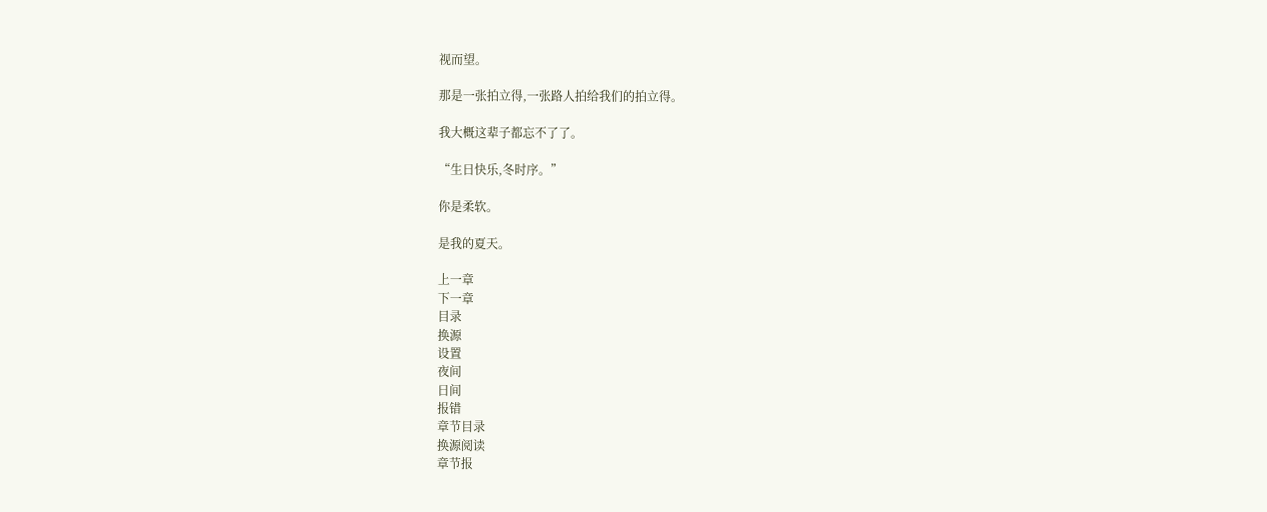视而望。

那是一张拍立得,一张路人拍给我们的拍立得。

我大概这辈子都忘不了了。

“生日快乐,冬时序。”

你是柔软。

是我的夏天。

上一章
下一章
目录
换源
设置
夜间
日间
报错
章节目录
换源阅读
章节报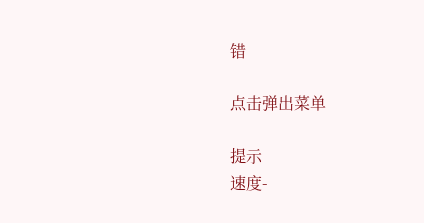错

点击弹出菜单

提示
速度-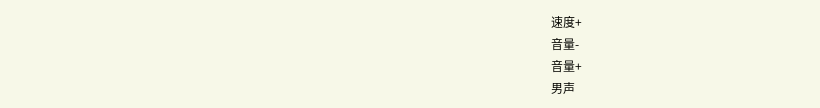速度+
音量-
音量+
男声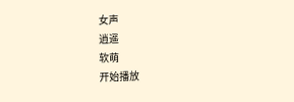女声
逍遥
软萌
开始播放